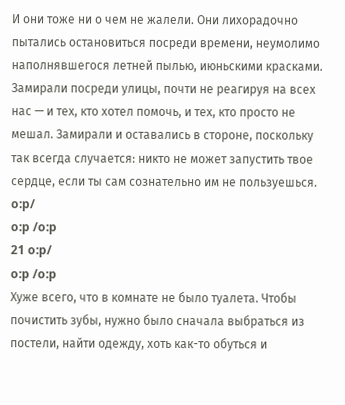И они тоже ни о чем не жалели. Они лихорадочно пытались остановиться посреди времени, неумолимо наполнявшегося летней пылью, июньскими красками. Замирали посреди улицы, почти не реагируя на всех нас — и тех, кто хотел помочь, и тех, кто просто не мешал. Замирали и оставались в стороне, поскольку так всегда случается: никто не может запустить твое сердце, если ты сам сознательно им не пользуешься. o:p/
o:p /o:p
21 o:p/
o:p /o:p
Хуже всего, что в комнате не было туалета. Чтобы почистить зубы, нужно было сначала выбраться из постели, найти одежду, хоть как-то обуться и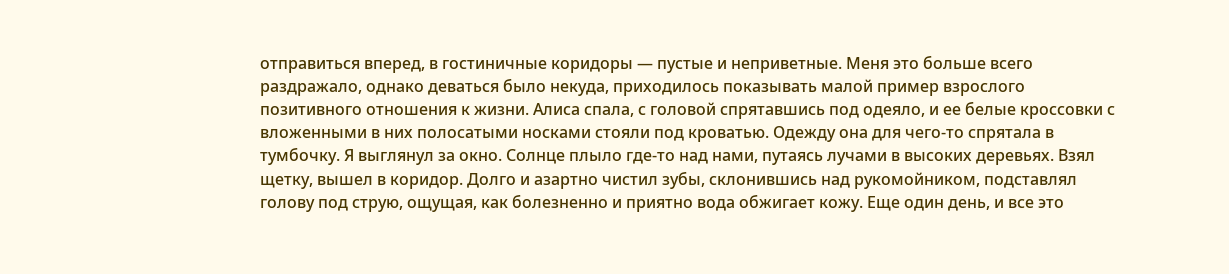отправиться вперед, в гостиничные коридоры — пустые и неприветные. Меня это больше всего раздражало, однако деваться было некуда, приходилось показывать малой пример взрослого позитивного отношения к жизни. Алиса спала, с головой спрятавшись под одеяло, и ее белые кроссовки с вложенными в них полосатыми носками стояли под кроватью. Одежду она для чего-то спрятала в тумбочку. Я выглянул за окно. Солнце плыло где-то над нами, путаясь лучами в высоких деревьях. Взял щетку, вышел в коридор. Долго и азартно чистил зубы, склонившись над рукомойником, подставлял голову под струю, ощущая, как болезненно и приятно вода обжигает кожу. Еще один день, и все это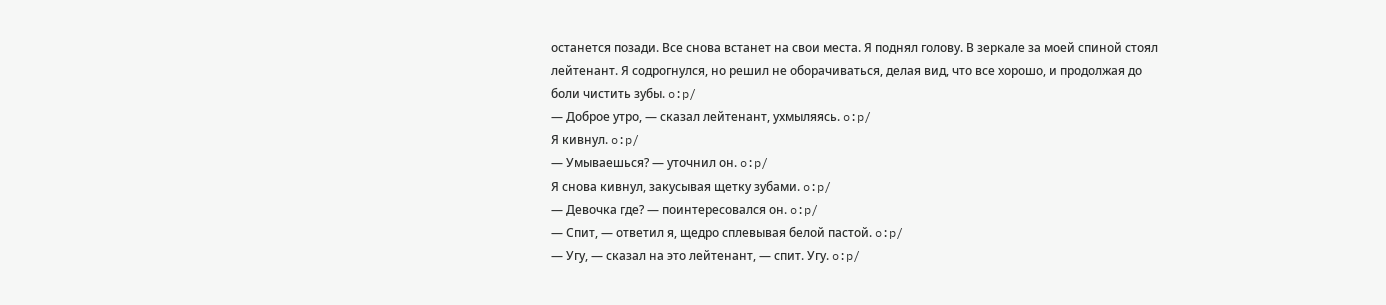останется позади. Все снова встанет на свои места. Я поднял голову. В зеркале за моей спиной стоял лейтенант. Я содрогнулся, но решил не оборачиваться, делая вид, что все хорошо, и продолжая до боли чистить зубы. o:p/
— Доброе утро, — сказал лейтенант, ухмыляясь. o:p/
Я кивнул. o:p/
— Умываешься? — уточнил он. o:p/
Я снова кивнул, закусывая щетку зубами. o:p/
— Девочка где? — поинтересовался он. o:p/
— Спит, — ответил я, щедро сплевывая белой пастой. o:p/
— Угу, — сказал на это лейтенант, — спит. Угу. o:p/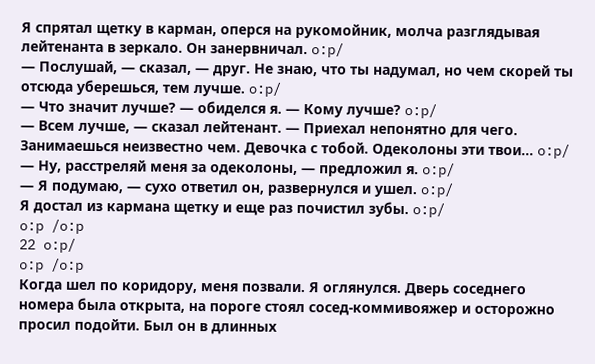Я спрятал щетку в карман, оперся на рукомойник, молча разглядывая лейтенанта в зеркало. Он занервничал. o:p/
— Послушай, — сказал, — друг. Не знаю, что ты надумал, но чем скорей ты отсюда уберешься, тем лучше. o:p/
— Что значит лучше? — обиделся я. — Кому лучше? o:p/
— Всем лучше, — сказал лейтенант. — Приехал непонятно для чего. Занимаешься неизвестно чем. Девочка с тобой. Одеколоны эти твои… o:p/
— Ну, расстреляй меня за одеколоны, — предложил я. o:p/
— Я подумаю, — сухо ответил он, развернулся и ушел. o:p/
Я достал из кармана щетку и еще раз почистил зубы. o:p/
o:p /o:p
22 o:p/
o:p /o:p
Когда шел по коридору, меня позвали. Я оглянулся. Дверь соседнего номера была открыта, на пороге стоял сосед-коммивояжер и осторожно просил подойти. Был он в длинных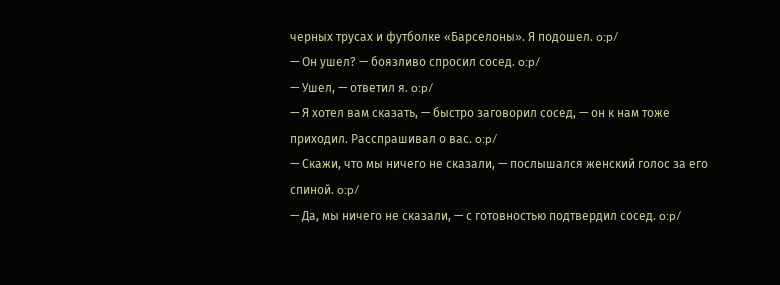черных трусах и футболке «Барселоны». Я подошел. o:p/
— Он ушел? — боязливо спросил сосед. o:p/
— Ушел, — ответил я. o:p/
— Я хотел вам сказать, — быстро заговорил сосед, — он к нам тоже приходил. Расспрашивал о вас. o:p/
— Скажи, что мы ничего не сказали, — послышался женский голос за его спиной. o:p/
— Да, мы ничего не сказали, — с готовностью подтвердил сосед. o:p/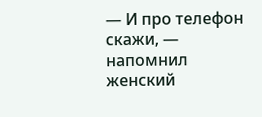— И про телефон скажи, — напомнил женский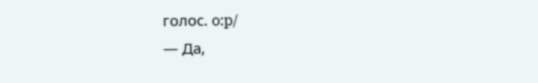голос. o:p/
— Да,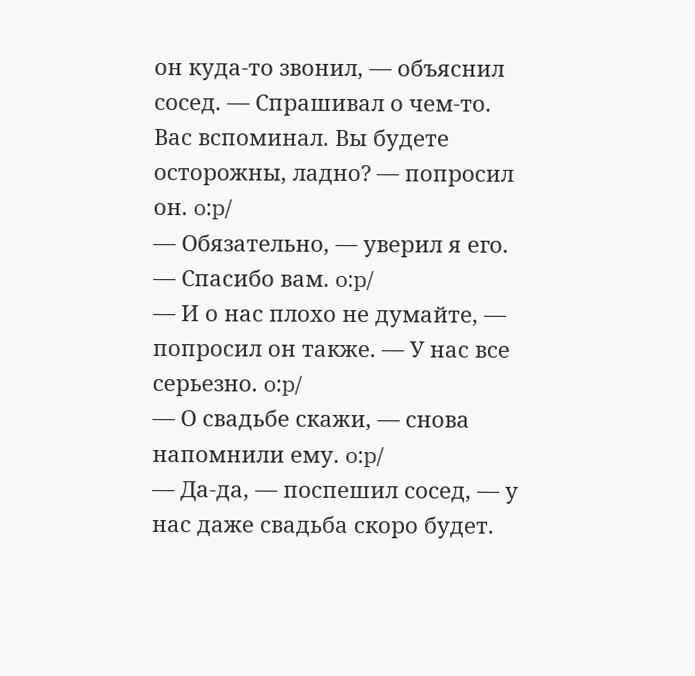он куда-то звонил, — объяснил сосед. — Спрашивал о чем-то. Вас вспоминал. Вы будете осторожны, ладно? — попросил он. o:p/
— Обязательно, — уверил я его. — Спасибо вам. o:p/
— И о нас плохо не думайте, — попросил он также. — У нас все серьезно. o:p/
— О свадьбе скажи, — снова напомнили ему. o:p/
— Да-да, — поспешил сосед, — у нас даже свадьба скоро будет.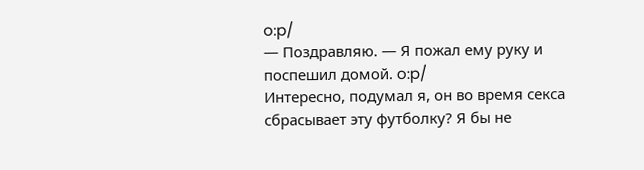o:p/
— Поздравляю. — Я пожал ему руку и поспешил домой. o:p/
Интересно, подумал я, он во время секса сбрасывает эту футболку? Я бы не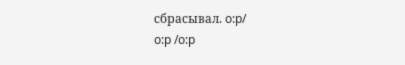сбрасывал. o:p/
o:p /o:p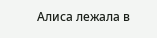Алиса лежала в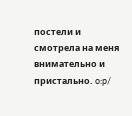постели и смотрела на меня внимательно и пристально. o:p/